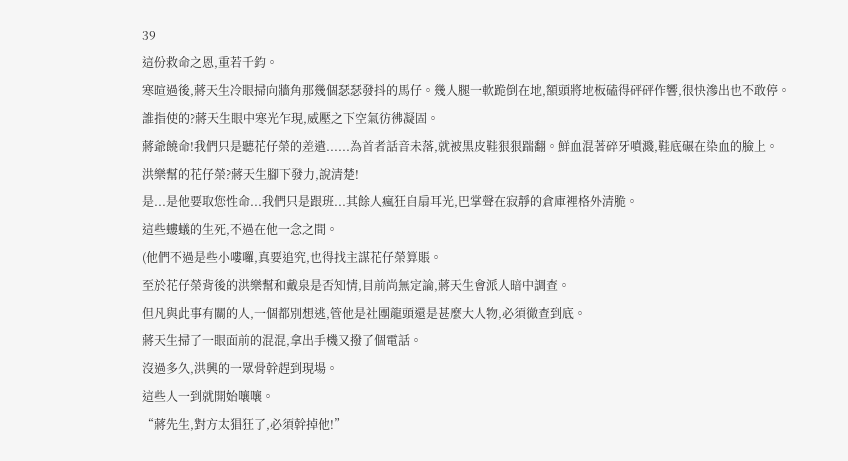39
這份救命之恩,重若千鈞。
寒暄過後,蔣天生冷眼掃向牆角那幾個瑟瑟發抖的馬仔。幾人腿一軟跪倒在地,額頭將地板磕得砰砰作響,很快滲出也不敢停。
誰指使的?蔣天生眼中寒光乍現,威壓之下空氣彷彿凝固。
蔣爺饒命!我們只是聽花仔榮的差遣......為首者話音未落,就被黒皮鞋狠狠踹翻。鮮血混著碎牙噴濺,鞋底碾在染血的臉上。
洪樂幫的花仔榮?蔣天生腳下發力,說清楚!
是...是他要取您性命...我們只是跟班...其餘人瘋狂自扇耳光,巴掌聲在寂靜的倉庫裡格外清脆。
這些螻蟻的生死,不過在他一念之間。
(他們不過是些小嘍囉,真要追究,也得找主謀花仔榮算賬。
至於花仔榮背後的洪樂幫和戴泉是否知情,目前尚無定論,蔣天生會派人暗中調查。
但凡與此事有關的人,一個都別想逃,管他是社團龍頭還是甚麼大人物,必須徹查到底。
蔣天生掃了一眼面前的混混,拿出手機又撥了個電話。
沒過多久,洪興的一眾骨幹趕到現場。
這些人一到就開始嚷嚷。
“蔣先生,對方太猖狂了,必須幹掉他!”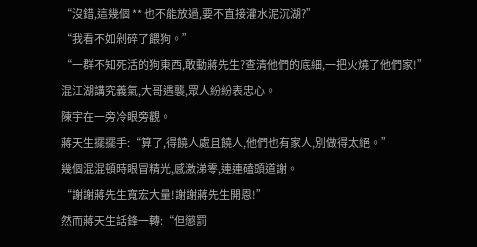“沒錯,這幾個 ** 也不能放過,要不直接灌水泥沉湖?”
“我看不如剁碎了餵狗。”
“一群不知死活的狗東西,敢動蔣先生?查清他們的底細,一把火燒了他們家!”
混江湖講究義氣,大哥遇襲,眾人紛紛表忠心。
陳宇在一旁冷眼旁觀。
蔣天生擺擺手:“算了,得饒人處且饒人,他們也有家人,別做得太絕。”
幾個混混頓時眼冒精光,感激涕零,連連磕頭道謝。
“謝謝蔣先生寬宏大量!謝謝蔣先生開恩!”
然而蔣天生話鋒一轉:“但懲罰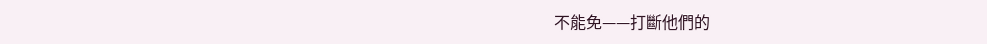不能免——打斷他們的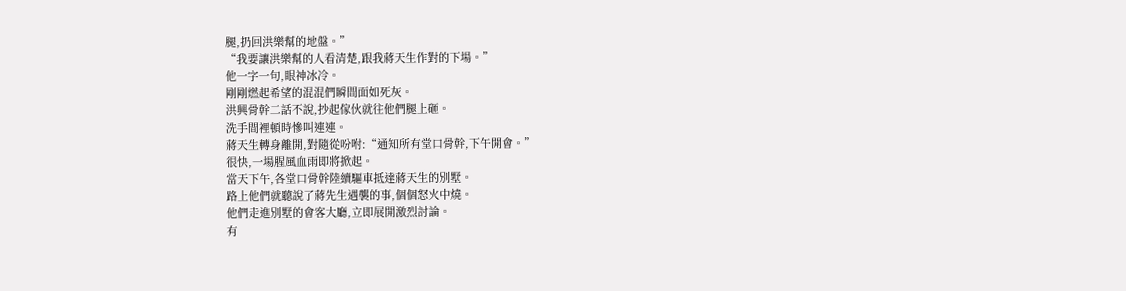腿,扔回洪樂幫的地盤。”
“我要讓洪樂幫的人看清楚,跟我蔣天生作對的下場。”
他一字一句,眼神冰冷。
剛剛燃起希望的混混們瞬間面如死灰。
洪興骨幹二話不說,抄起傢伙就往他們腿上砸。
洗手間裡頓時慘叫連連。
蔣天生轉身離開,對隨從吩咐:“通知所有堂口骨幹,下午開會。”
很快,一場腥風血雨即將掀起。
當天下午,各堂口骨幹陸續驅車抵達蔣天生的別墅。
路上他們就聽說了蔣先生遇襲的事,個個怒火中燒。
他們走進別墅的會客大廳,立即展開激烈討論。
有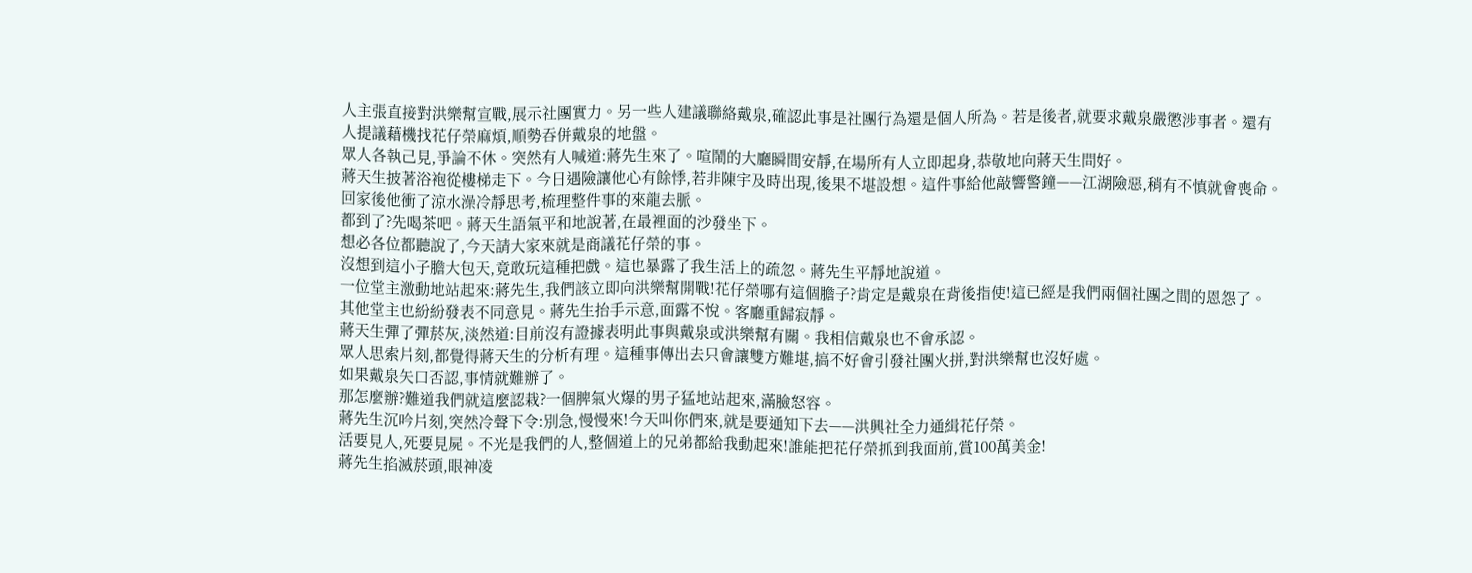人主張直接對洪樂幫宣戰,展示社團實力。另一些人建議聯絡戴泉,確認此事是社團行為還是個人所為。若是後者,就要求戴泉嚴懲涉事者。還有人提議藉機找花仔榮麻煩,順勢吞併戴泉的地盤。
眾人各執己見,爭論不休。突然有人喊道:蔣先生來了。喧鬧的大廳瞬間安靜,在場所有人立即起身,恭敬地向蔣天生問好。
蔣天生披著浴袍從樓梯走下。今日遇險讓他心有餘悸,若非陳宇及時出現,後果不堪設想。這件事給他敲響警鐘——江湖險惡,稍有不慎就會喪命。回家後他衝了涼水澡冷靜思考,梳理整件事的來龍去脈。
都到了?先喝茶吧。蔣天生語氣平和地說著,在最裡面的沙發坐下。
想必各位都聽說了,今天請大家來就是商議花仔榮的事。
沒想到這小子膽大包天,竟敢玩這種把戲。這也暴露了我生活上的疏忽。蔣先生平靜地說道。
一位堂主激動地站起來:蔣先生,我們該立即向洪樂幫開戰!花仔榮哪有這個膽子?肯定是戴泉在背後指使!這已經是我們兩個社團之間的恩怨了。
其他堂主也紛紛發表不同意見。蔣先生抬手示意,面露不悅。客廳重歸寂靜。
蔣天生彈了彈菸灰,淡然道:目前沒有證據表明此事與戴泉或洪樂幫有關。我相信戴泉也不會承認。
眾人思索片刻,都覺得蔣天生的分析有理。這種事傳出去只會讓雙方難堪,搞不好會引發社團火拼,對洪樂幫也沒好處。
如果戴泉矢口否認,事情就難辦了。
那怎麼辦?難道我們就這麼認栽?一個脾氣火爆的男子猛地站起來,滿臉怒容。
蔣先生沉吟片刻,突然冷聲下令:別急,慢慢來!今天叫你們來,就是要通知下去——洪興社全力通緝花仔榮。
活要見人,死要見屍。不光是我們的人,整個道上的兄弟都給我動起來!誰能把花仔榮抓到我面前,賞100萬美金!
蔣先生掐滅菸頭,眼神凌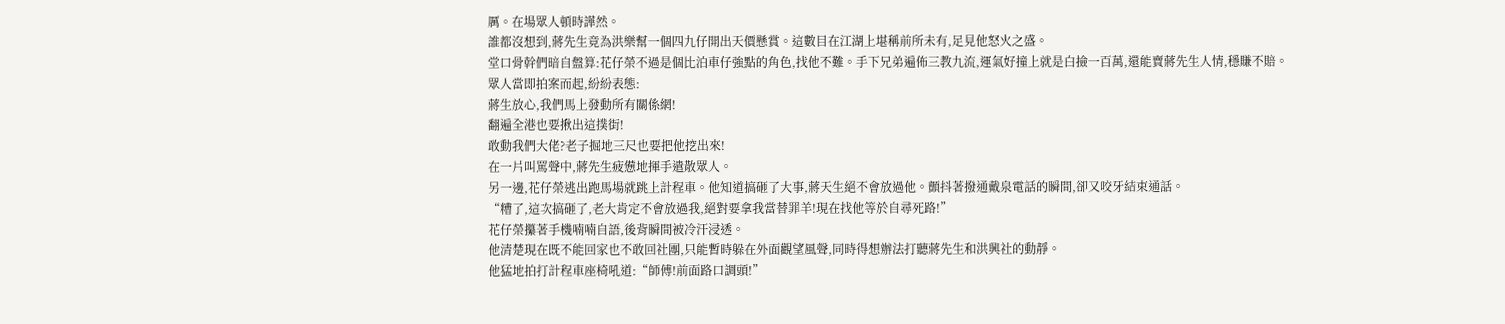厲。在場眾人頓時譁然。
誰都沒想到,蔣先生竟為洪樂幫一個四九仔開出天價懸賞。這數目在江湖上堪稱前所未有,足見他怒火之盛。
堂口骨幹們暗自盤算:花仔榮不過是個比泊車仔強點的角色,找他不難。手下兄弟遍佈三教九流,運氣好撞上就是白撿一百萬,還能賣蔣先生人情,穩賺不賠。
眾人當即拍案而起,紛紛表態:
蔣生放心,我們馬上發動所有關係網!
翻遍全港也要揪出這撲街!
敢動我們大佬?老子掘地三尺也要把他挖出來!
在一片叫罵聲中,蔣先生疲憊地揮手遣散眾人。
另一邊,花仔榮逃出跑馬場就跳上計程車。他知道搞砸了大事,蔣天生絕不會放過他。顫抖著撥通戴泉電話的瞬間,卻又咬牙結束通話。
“糟了,這次搞砸了,老大肯定不會放過我,絕對要拿我當替罪羊!現在找他等於自尋死路!”
花仔榮攥著手機喃喃自語,後背瞬間被冷汗浸透。
他清楚現在既不能回家也不敢回社團,只能暫時躲在外面觀望風聲,同時得想辦法打聽蔣先生和洪興社的動靜。
他猛地拍打計程車座椅吼道:“師傅!前面路口調頭!”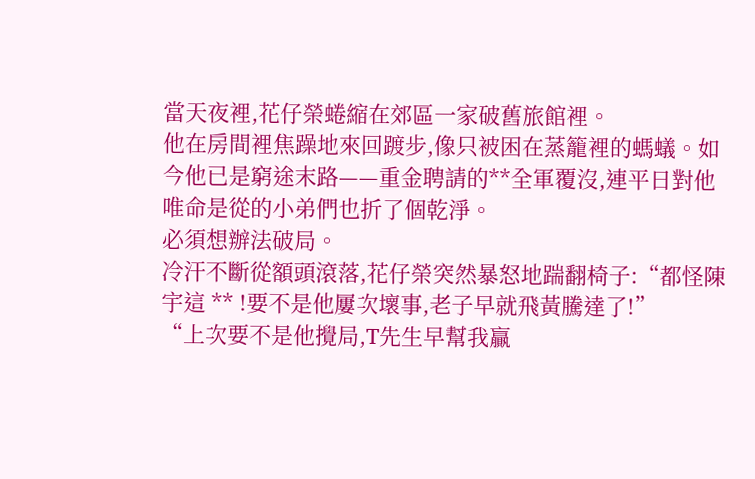當天夜裡,花仔榮蜷縮在郊區一家破舊旅館裡。
他在房間裡焦躁地來回踱步,像只被困在蒸籠裡的螞蟻。如今他已是窮途末路——重金聘請的**全軍覆沒,連平日對他唯命是從的小弟們也折了個乾淨。
必須想辦法破局。
冷汗不斷從額頭滾落,花仔榮突然暴怒地踹翻椅子:“都怪陳宇這 ** !要不是他屢次壞事,老子早就飛黃騰達了!”
“上次要不是他攪局,T先生早幫我贏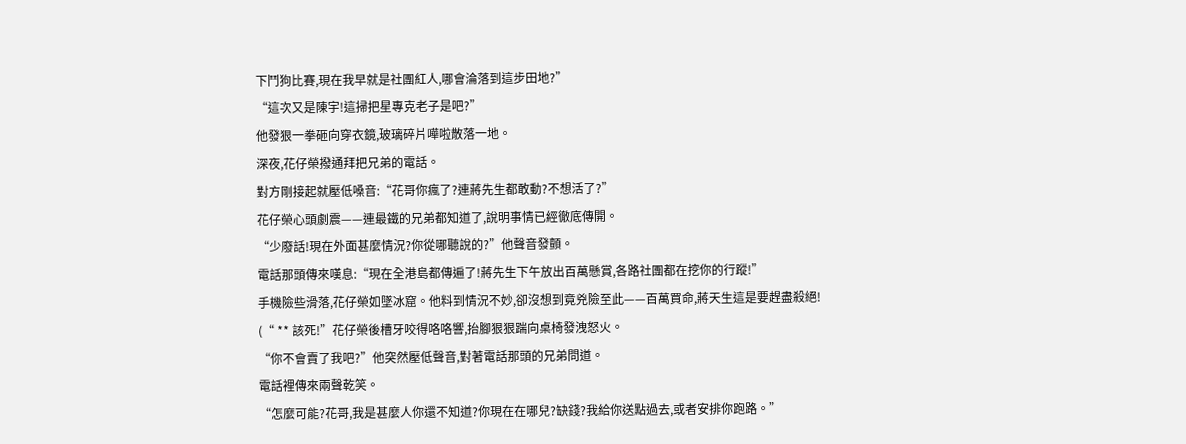下鬥狗比賽,現在我早就是社團紅人,哪會淪落到這步田地?”
“這次又是陳宇!這掃把星專克老子是吧?”
他發狠一拳砸向穿衣鏡,玻璃碎片嘩啦散落一地。
深夜,花仔榮撥通拜把兄弟的電話。
對方剛接起就壓低嗓音:“花哥你瘋了?連蔣先生都敢動?不想活了?”
花仔榮心頭劇震——連最鐵的兄弟都知道了,說明事情已經徹底傳開。
“少廢話!現在外面甚麼情況?你從哪聽說的?”他聲音發顫。
電話那頭傳來嘆息:“現在全港島都傳遍了!蔣先生下午放出百萬懸賞,各路社團都在挖你的行蹤!”
手機險些滑落,花仔榮如墜冰窟。他料到情況不妙,卻沒想到竟兇險至此——百萬買命,蔣天生這是要趕盡殺絕!
(“ ** 該死!”花仔榮後槽牙咬得咯咯響,抬腳狠狠踹向桌椅發洩怒火。
“你不會賣了我吧?”他突然壓低聲音,對著電話那頭的兄弟問道。
電話裡傳來兩聲乾笑。
“怎麼可能?花哥,我是甚麼人你還不知道?你現在在哪兒?缺錢?我給你送點過去,或者安排你跑路。”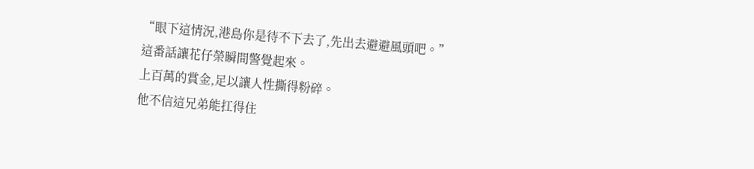“眼下這情況,港島你是待不下去了,先出去避避風頭吧。”
這番話讓花仔榮瞬間警覺起來。
上百萬的賞金,足以讓人性撕得粉碎。
他不信這兄弟能扛得住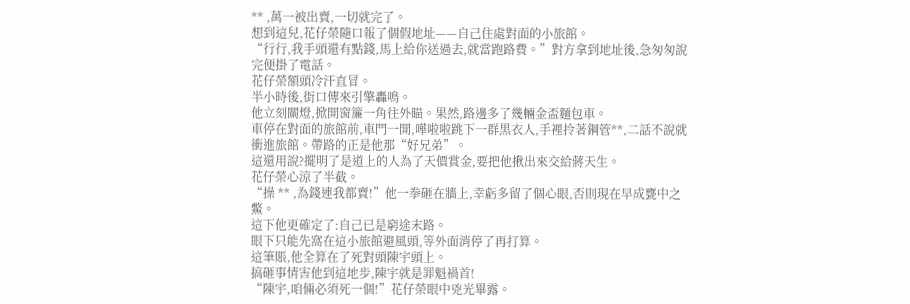** ,萬一被出賣,一切就完了。
想到這兒,花仔榮隨口報了個假地址——自己住處對面的小旅館。
“行行,我手頭還有點錢,馬上給你送過去,就當跑路費。”對方拿到地址後,急匆匆說完便掛了電話。
花仔榮額頭冷汗直冒。
半小時後,街口傳來引擎轟鳴。
他立刻關燈,掀開窗簾一角往外瞄。果然,路邊多了幾輛金盃麵包車。
車停在對面的旅館前,車門一開,嘩啦啦跳下一群黒衣人,手裡拎著鋼管**,二話不說就衝進旅館。帶路的正是他那“好兄弟”。
這還用說?擺明了是道上的人為了天價賞金,要把他揪出來交給蔣天生。
花仔榮心涼了半截。
“操 ** ,為錢連我都賣!”他一拳砸在牆上,幸虧多留了個心眼,否則現在早成甕中之鱉。
這下他更確定了:自己已是窮途末路。
眼下只能先窩在這小旅館避風頭,等外面消停了再打算。
這筆賬,他全算在了死對頭陳宇頭上。
搞砸事情害他到這地步,陳宇就是罪魁禍首!
“陳宇,咱倆必須死一個!”花仔榮眼中兇光畢露。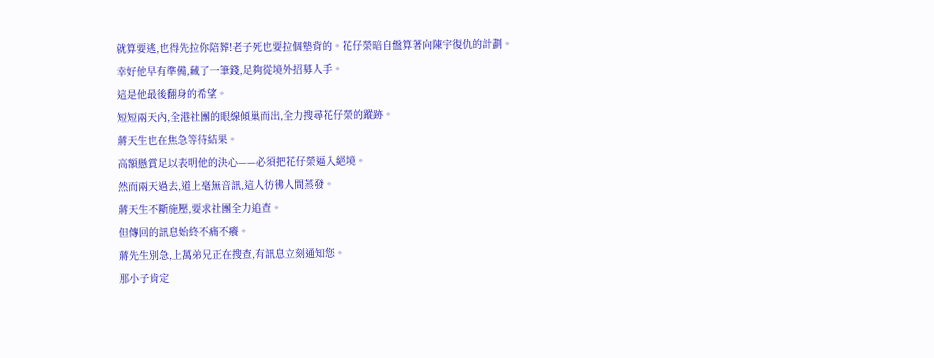就算要逃,也得先拉你陪葬!老子死也要拉個墊背的。花仔榮暗自盤算著向陳宇復仇的計劃。
幸好他早有準備,藏了一筆錢,足夠從境外招募人手。
這是他最後翻身的希望。
短短兩天內,全港社團的眼線傾巢而出,全力搜尋花仔榮的蹤跡。
蔣天生也在焦急等待結果。
高額懸賞足以表明他的決心——必須把花仔榮逼入絕境。
然而兩天過去,道上毫無音訊,這人彷彿人間蒸發。
蔣天生不斷施壓,要求社團全力追查。
但傳回的訊息始終不痛不癢。
蔣先生別急,上萬弟兄正在搜查,有訊息立刻通知您。
那小子肯定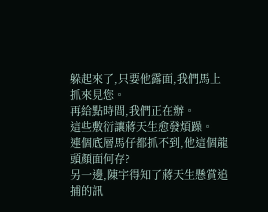躲起來了,只要他露面,我們馬上抓來見您。
再給點時間,我們正在辦。
這些敷衍讓蔣天生愈發煩躁。
連個底層馬仔都抓不到,他這個龍頭顏面何存?
另一邊,陳宇得知了蔣天生懸賞追捕的訊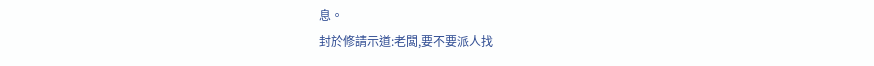息。
封於修請示道:老闆,要不要派人找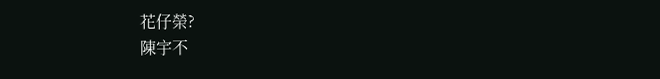花仔榮?
陳宇不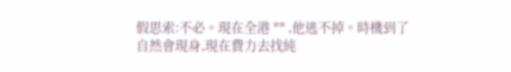假思索:不必。現在全港 ** ,他逃不掉。時機到了自然會現身,現在費力去找純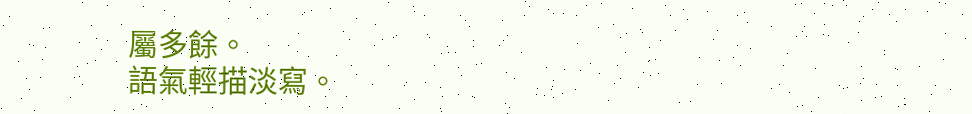屬多餘。
語氣輕描淡寫。